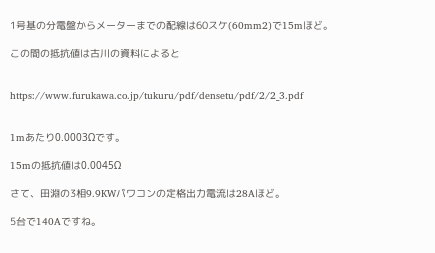1号基の分電盤からメーターまでの配線は60スケ(60mm2)で15mほど。

この間の抵抗値は古川の資料によると


https://www.furukawa.co.jp/tukuru/pdf/densetu/pdf/2/2_3.pdf


1mあたり0.0003Ωです。

15mの抵抗値は0.0045Ω

さて、田淵の3相9.9KWパワコンの定格出力電流は28Aほど。

5台で140Aですね。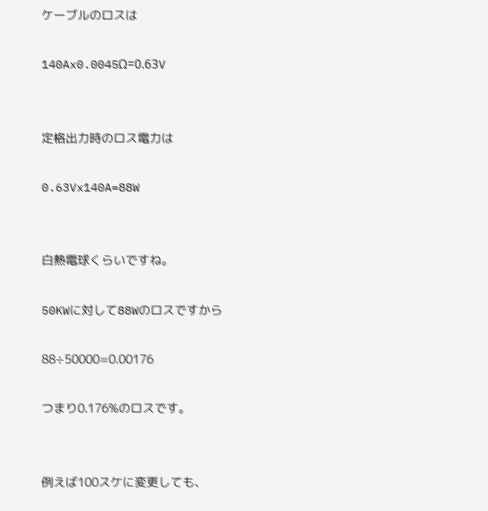ケーブルのロスは

140Ax0.0045Ω=0.63V


定格出力時のロス電力は

0.63Vx140A=88W


白熱電球くらいですね。

50KWに対して88Wのロスですから

88÷50000=0.00176

つまり0.176%のロスです。


例えば100スケに変更しても、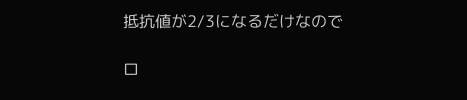抵抗値が2/3になるだけなので

ロ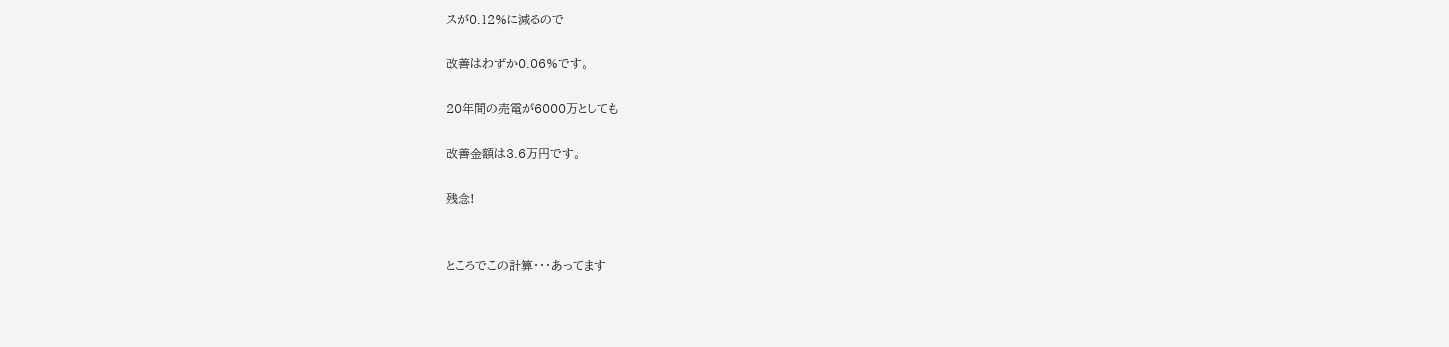スが0.12%に減るので

改善はわずか0.06%です。

20年間の売電が6000万としても

改善金額は3.6万円です。

残念!


ところでこの計算・・・あってます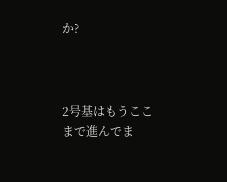か?



2号基はもうここまで進んでま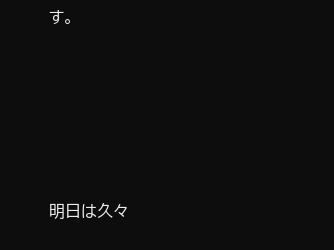す。





明日は久々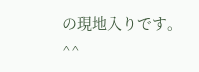の現地入りです。^^